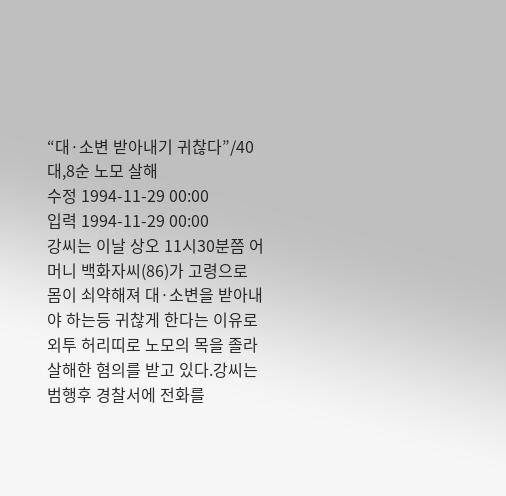“대·소변 받아내기 귀찮다”/40대,8순 노모 살해
수정 1994-11-29 00:00
입력 1994-11-29 00:00
강씨는 이날 상오 11시30분쯤 어머니 백화자씨(86)가 고령으로 몸이 쇠약해져 대·소변을 받아내야 하는등 귀찮게 한다는 이유로 외투 허리띠로 노모의 목을 졸라 살해한 혐의를 받고 있다.강씨는 범행후 경찰서에 전화를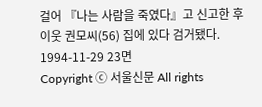걸어 『나는 사람을 죽였다』고 신고한 후 이웃 권모씨(56) 집에 있다 검거됐다.
1994-11-29 23면
Copyright ⓒ 서울신문 All rights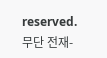reserved. 무단 전재-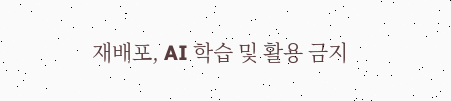재배포, AI 학습 및 활용 금지